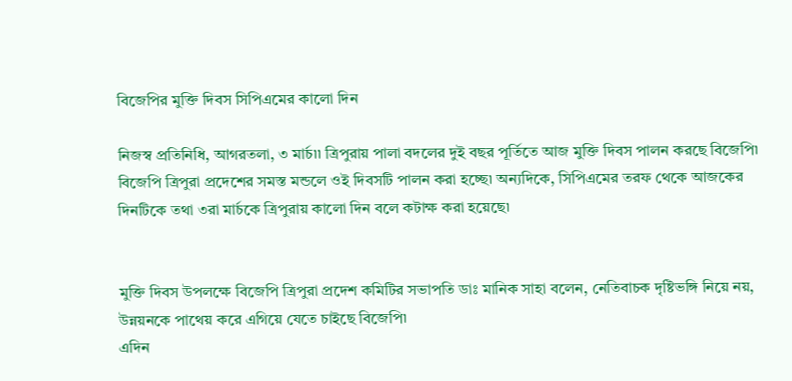বিজেপির মুক্তি দিবস সিপিএমের কালো দিন

নিজস্ব প্রতিনিধি, আগরতলা, ৩ মার্চ৷৷ ত্রিপুরায় পালা বদলের দুই বছর পূর্তিতে আজ মুক্তি দিবস পালন করছে বিজেপি৷ বিজেপি ত্রিপুরা প্রদেশের সমস্ত মন্ডলে ওই দিবসটি পালন করা হচ্ছে৷ অন্যদিকে, সিপিএমের তরফ থেকে আজকের দিনটিকে তথা ৩রা মার্চকে ত্রিপুরায় কালো দিন বলে কটাক্ষ করা হয়েছে৷


মুক্তি দিবস উপলক্ষে বিজেপি ত্রিপুরা প্রদেশ কমিটির সভাপতি ডাঃ মানিক সাহা বলেন, নেতিবাচক দৃষ্টিভঙ্গি নিয়ে নয়, উন্নয়নকে পাথেয় করে এগিয়ে যেতে চাইছে বিজেপি৷
এদিন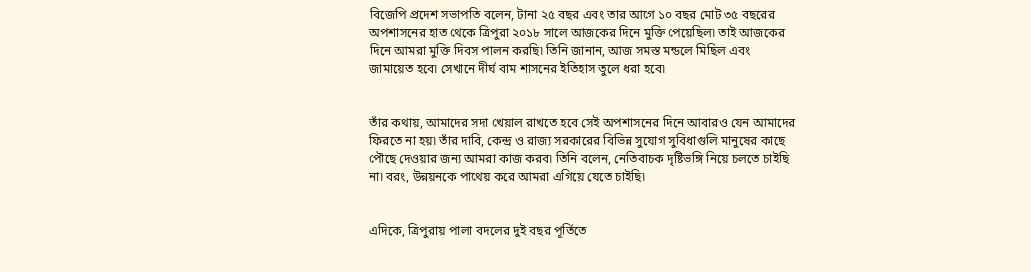বিজেপি প্রদেশ সভাপতি বলেন, টানা ২৫ বছর এবং তার আগে ১০ বছর মোট ৩৫ বছরের অপশাসনের হাত থেকে ত্রিপুরা ২০১৮ সালে আজকের দিনে মুক্তি পেয়েছিল৷ তাই আজকের দিনে আমরা মুক্তি দিবস পালন করছি৷ তিনি জানান, আজ সমস্ত মন্ডলে মিছিল এবং জামায়েত হবে৷ সেখানে দীর্ঘ বাম শাসনের ইতিহাস তুলে ধরা হবে৷


তাঁর কথায়, আমাদের সদা খেয়াল রাখতে হবে সেই অপশাসনের দিনে আবারও যেন আমাদের ফিরতে না হয়৷ তাঁর দাবি, কেন্দ্র ও রাজ্য সরকারের বিভিন্ন সুযোগ সুবিধাগুলি মানুষের কাছে পৌছে দেওয়ার জন্য আমরা কাজ করব৷ তিনি বলেন, নেতিবাচক দৃষ্টিভঙ্গি নিয়ে চলতে চাইছি না৷ বরং, উন্নয়নকে পাথেয় করে আমরা এগিয়ে যেতে চাইছি৷


এদিকে, ত্রিপুরায় পালা বদলের দুই বছর পূর্তিতে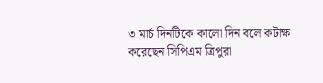৩ মার্চ দিনটিকে কালো দিন বলে কটাক্ষ করেছেন সিপিএম ত্রিপুরা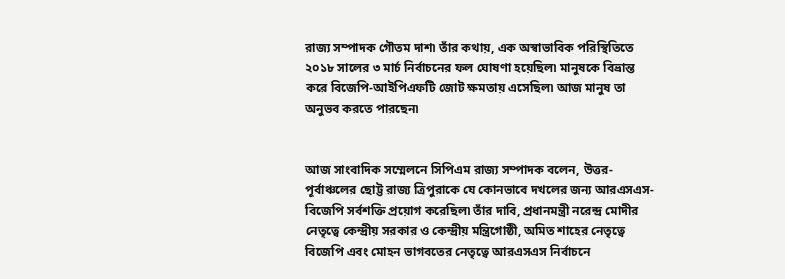রাজ্য সম্পাদক গৌতম দাশ৷ তাঁর কথায়, এক অস্বাভাবিক পরিস্থিতিতে ২০১৮ সালের ৩ মার্চ নির্বাচনের ফল ঘোষণা হয়েছিল৷ মানুষকে বিভ্রান্ত করে বিজেপি-আইপিএফটি জোট ক্ষমতায় এসেছিল৷ আজ মানুষ তা অনুভব করতে পারছেন৷


আজ সাংবাদিক সম্মেলনে সিপিএম রাজ্য সম্পাদক বলেন, উত্তর-পূর্বাঞ্চলের ছোট্ট রাজ্য ত্রিপুরাকে যে কোনভাবে দখলের জন্য আরএসএস-বিজেপি সর্বশক্তি প্রয়োগ করেছিল৷ তাঁর দাবি, প্রধানমন্ত্রী নরেন্দ্র মোদীর নেতৃত্বে কেন্দ্রীয় সরকার ও কেন্দ্রীয় মন্ত্রিগোষ্ঠী, অমিত শাহের নেতৃত্বে বিজেপি এবং মোহন ভাগবতের নেতৃত্বে আরএসএস নির্বাচনে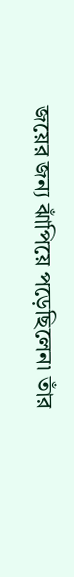জয়ের জন্য ঝাঁপিয়ে পড়েছিলেন৷ তাঁর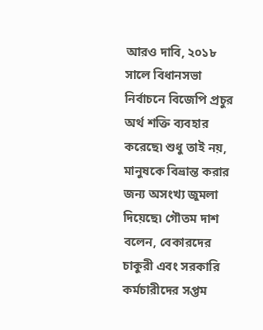আরও দাবি, ২০১৮ সালে বিধানসভা নির্বাচনে বিজেপি প্রচুর অর্থ শক্তি ব্যবহার করেছে৷ শুধু তাই নয়, মানুষকে বিভ্রান্ত করার জন্য অসংখ্য জুমলা দিয়েছে৷ গৌতম দাশ বলেন, বেকারদের চাকুরী এবং সরকারি কর্মচারীদের সপ্তম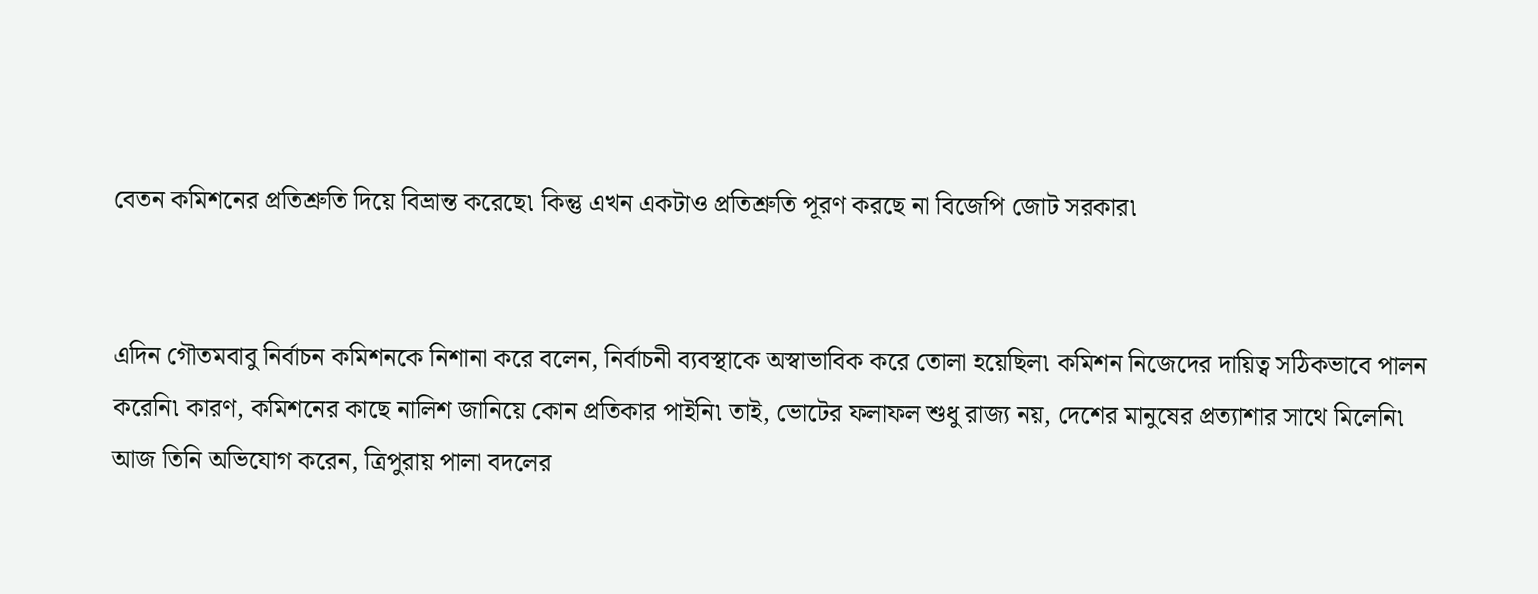বেতন কমিশনের প্রতিশ্রুতি দিয়ে বিভ্রান্ত করেছে৷ কিন্তু এখন একটাও প্রতিশ্রুতি পূরণ করছে না বিজেপি জোট সরকার৷


এদিন গৌতমবাবু নির্বাচন কমিশনকে নিশানা করে বলেন, নির্বাচনী ব্যবস্থাকে অস্বাভাবিক করে তোলা হয়েছিল৷ কমিশন নিজেদের দায়িত্ব সঠিকভাবে পালন করেনি৷ কারণ, কমিশনের কাছে নালিশ জানিয়ে কোন প্রতিকার পাইনি৷ তাই, ভোটের ফলাফল শুধু রাজ্য নয়, দেশের মানুষের প্রত্যাশার সাথে মিলেনি৷
আজ তিনি অভিযোগ করেন, ত্রিপুরায় পালা বদলের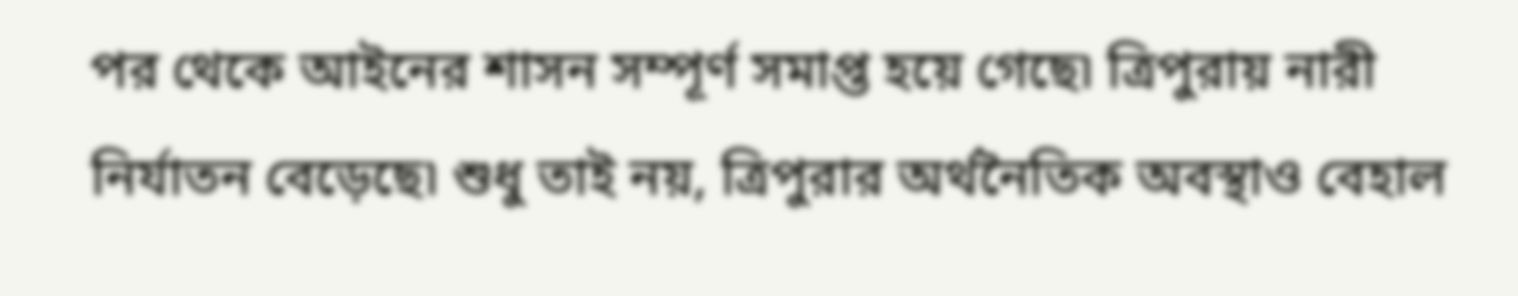পর থেকে আইনের শাসন সম্পূর্ণ সমাপ্ত হয়ে গেছে৷ ত্রিপুরায় নারী নির্যাতন বেড়েছে৷ শুধু তাই নয়, ত্রিপুরার অর্থনৈতিক অবস্থাও বেহাল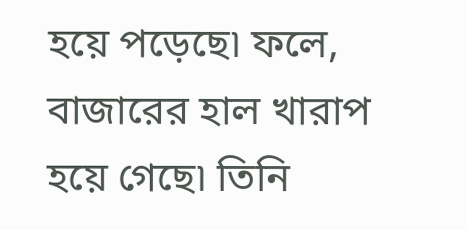হয়ে পড়েছে৷ ফলে, বাজারের হাল খারাপ হয়ে গেছে৷ তিনি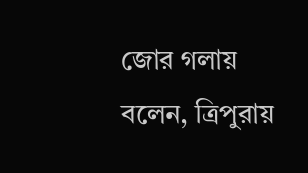জোর গলায় বলেন, ত্রিপুরায়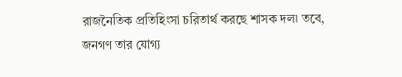রাজনৈতিক প্রতিহিংসা চরিতার্থ করছে শাসক দল৷ তবে, জনগণ তার যোগ্য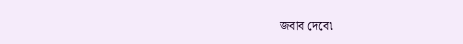জবাব দেবে৷